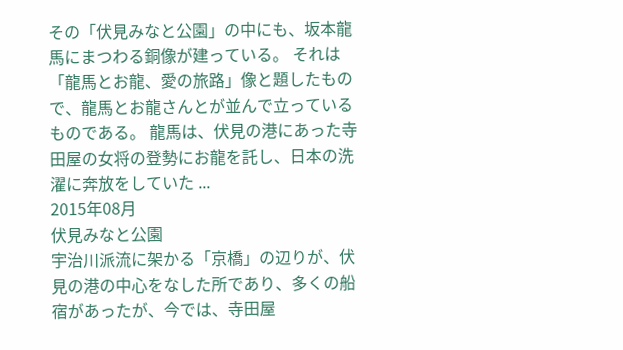その「伏見みなと公園」の中にも、坂本龍馬にまつわる銅像が建っている。 それは「龍馬とお龍、愛の旅路」像と題したもので、龍馬とお龍さんとが並んで立っているものである。 龍馬は、伏見の港にあった寺田屋の女将の登勢にお龍を託し、日本の洗濯に奔放をしていた ...
2015年08月
伏見みなと公園
宇治川派流に架かる「京橋」の辺りが、伏見の港の中心をなした所であり、多くの船宿があったが、今では、寺田屋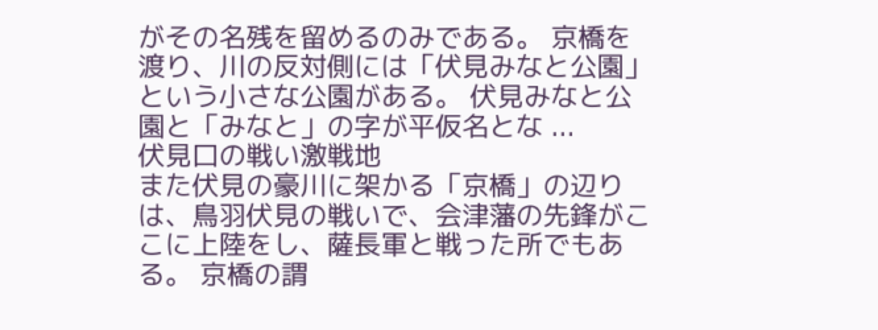がその名残を留めるのみである。 京橋を渡り、川の反対側には「伏見みなと公園」という小さな公園がある。 伏見みなと公園と「みなと」の字が平仮名とな ...
伏見口の戦い激戦地
また伏見の豪川に架かる「京橋」の辺りは、鳥羽伏見の戦いで、会津藩の先鋒がここに上陸をし、薩長軍と戦った所でもある。 京橋の謂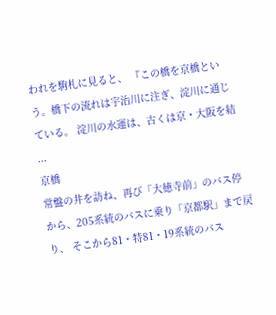われを駒札に見ると、 『この橋を京橋という。橋下の流れは宇治川に注ぎ、淀川に通じている。 淀川の水運は、古くは京・大阪を結 ...
京橋
常盤の井を訪ね、再び「大徳寺前」のバス停から、205系統のバスに乗り「京都駅」まで戻り、 そこから81・特81・19系統のバス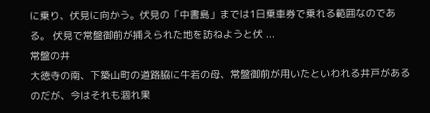に乗り、伏見に向かう。伏見の「中書島」までは1日乗車券で乗れる範囲なのである。 伏見で常盤御前が捕えられた地を訪ねようと伏 ...
常盤の井
大徳寺の南、下築山町の道路脇に牛若の母、常盤御前が用いたといわれる井戸があるのだが、今はそれも涸れ果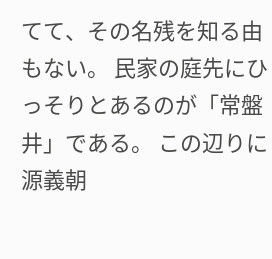てて、その名残を知る由もない。 民家の庭先にひっそりとあるのが「常盤井」である。 この辺りに源義朝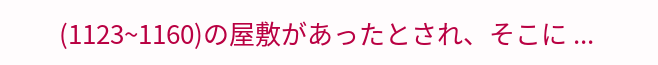(1123~1160)の屋敷があったとされ、そこに ...